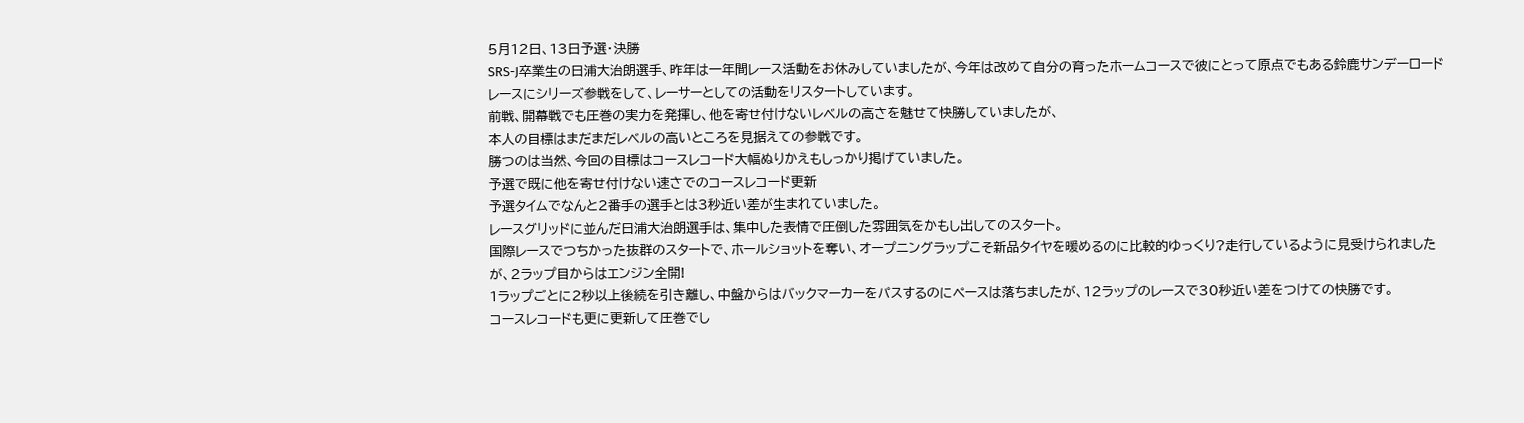5月12日、13日予選・決勝
SRS-J卒業生の日浦大治朗選手、昨年は一年間レース活動をお休みしていましたが、今年は改めて自分の育ったホームコースで彼にとって原点でもある鈴鹿サンデーロードレースにシリーズ参戦をして、レーサーとしての活動をリスタートしています。
前戦、開幕戦でも圧巻の実力を発揮し、他を寄せ付けないレベルの高さを魅せて快勝していましたが、
本人の目標はまだまだレベルの高いところを見据えての参戦です。
勝つのは当然、今回の目標はコースレコード大幅ぬりかえもしっかり掲げていました。
予選で既に他を寄せ付けない速さでのコースレコード更新
予選タイムでなんと2番手の選手とは3秒近い差が生まれていました。
レースグリッドに並んだ日浦大治朗選手は、集中した表情で圧倒した雰囲気をかもし出してのスタート。
国際レースでつちかった抜群のスタートで、ホールショットを奪い、オープニングラップこそ新品タイヤを暖めるのに比較的ゆっくり?走行しているように見受けられましたが、2ラップ目からはエンジン全開!
1ラップごとに2秒以上後続を引き離し、中盤からはバックマーカーをパスするのにペースは落ちましたが、12ラップのレースで30秒近い差をつけての快勝です。
コースレコードも更に更新して圧巻でし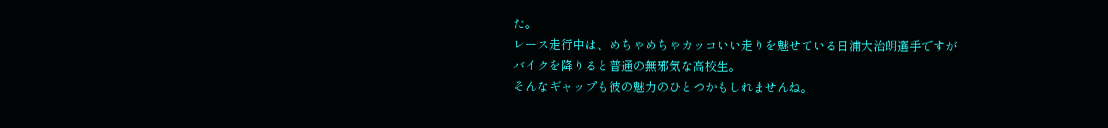た。
レース走行中は、めちゃめちゃカッコいい走りを魅せている日浦大治朗選手ですが
バイクを降りると普通の無邪気な高校生。
そんなギャップも彼の魅力のひとつかもしれませんね。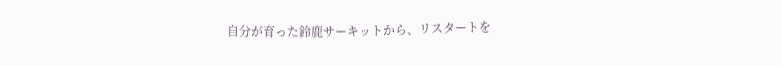自分が育った鈴鹿サーキットから、リスタートを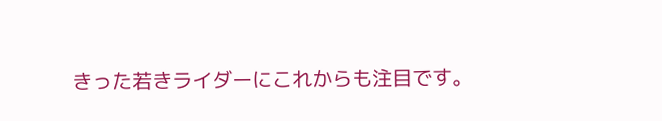きった若きライダーにこれからも注目です。